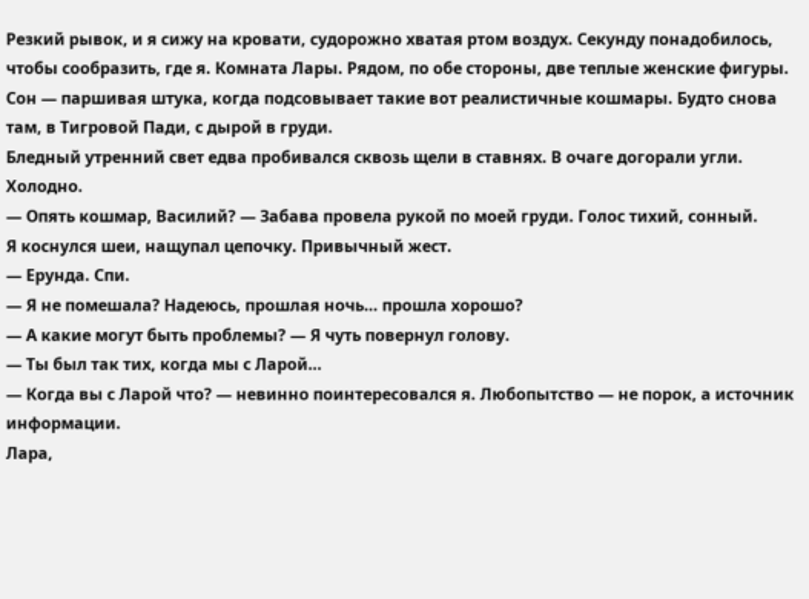Резкий рывок, и я сижу на кровати, судорожно хватая ртом воздух. Секунду понадобилось, чтобы сообразить, где я. Комната Лары. Рядом, по обе стороны, две теплые женские фигуры. Сон — паршивая штука, когда подсовывает такие вот реалистичные кошмары. Будто снова там, в Тигровой Пади, с дырой в груди.
Бледный утренний свет едва пробивался сквозь щели в ставнях. В очаге догорали угли. Холодно.
— Опять кошмар, Василий? — Забава провела рукой по моей груди. Голос тихий, сонный.
Я коснулся шеи, нащупал цепочку. Привычный жест.
— Ерунда. Спи.
— Я не помешала? Надеюсь, прошлая ночь… прошла хорошо?
— А какие могут быть проблемы? — Я чуть повернул голову.
— Ты был так тих, когда мы с Ларой…
— Когда вы с Ларой что? — невинно поинтересовался я. Любопытство — не порок, а источник информации.
Лара,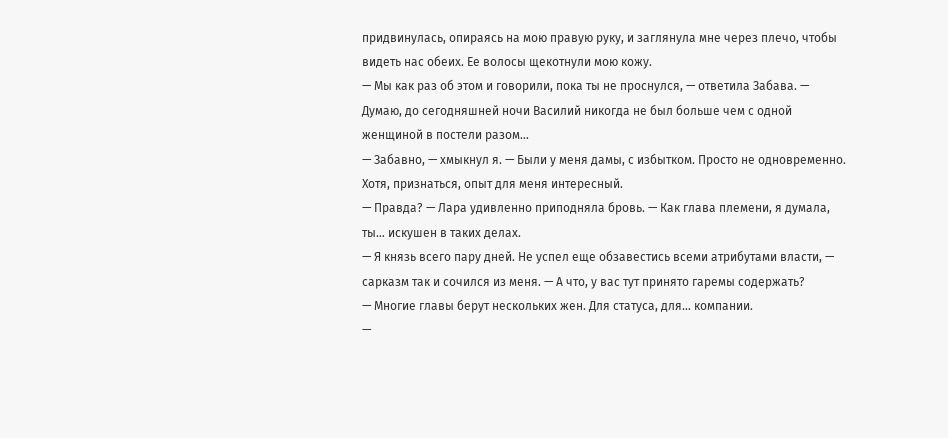придвинулась, опираясь на мою правую руку, и заглянула мне через плечо, чтобы видеть нас обеих. Ее волосы щекотнули мою кожу.
— Мы как раз об этом и говорили, пока ты не проснулся, — ответила Забава. — Думаю, до сегодняшней ночи Василий никогда не был больше чем с одной женщиной в постели разом…
— Забавно, — хмыкнул я. — Были у меня дамы, с избытком. Просто не одновременно. Хотя, признаться, опыт для меня интересный.
— Правда? — Лара удивленно приподняла бровь. — Как глава племени, я думала, ты… искушен в таких делах.
— Я князь всего пару дней. Не успел еще обзавестись всеми атрибутами власти, — сарказм так и сочился из меня. — А что, у вас тут принято гаремы содержать?
— Многие главы берут нескольких жен. Для статуса, для… компании.
—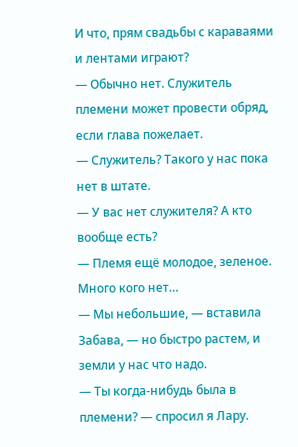И что, прям свадьбы с караваями и лентами играют?
— Обычно нет. Служитель племени может провести обряд, если глава пожелает.
— Служитель? Такого у нас пока нет в штате.
— У вас нет служителя? А кто вообще есть?
— Племя ещё молодое, зеленое. Много кого нет…
— Мы небольшие, — вставила Забава, — но быстро растем, и земли у нас что надо.
— Ты когда-нибудь была в племени? — спросил я Лару.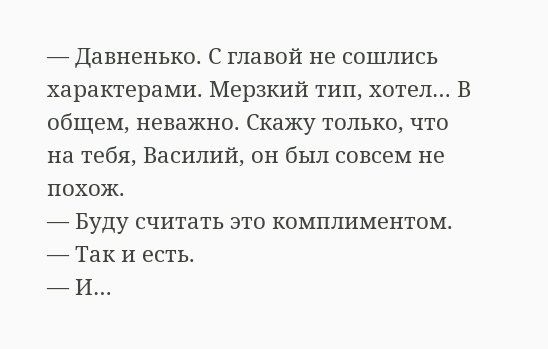— Давненько. С главой не сошлись характерами. Мерзкий тип, хотел… В общем, неважно. Скажу только, что на тебя, Василий, он был совсем не похож.
— Буду считать это комплиментом.
— Так и есть.
— И…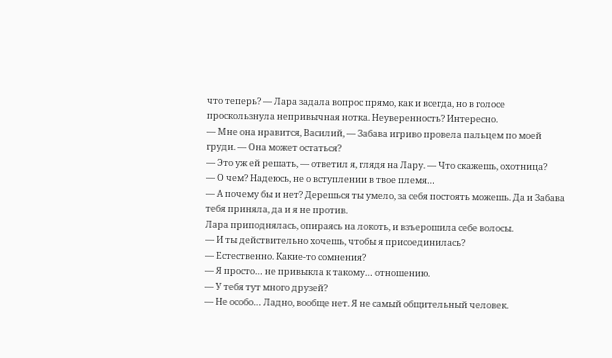что теперь? — Лара задала вопрос прямо, как и всегда, но в голосе проскользнула непривычная нотка. Неуверенность? Интересно.
— Мне она нравится, Василий, — Забава игриво провела пальцем по моей груди. — Она может остаться?
— Это уж ей решать, — ответил я, глядя на Лару. — Что скажешь, охотница?
— О чем? Надеюсь, не о вступлении в твое племя…
— А почему бы и нет? Дерешься ты умело, за себя постоять можешь. Да и Забава тебя приняла, да и я не против.
Лара приподнялась, опираясь на локоть, и взъерошила себе волосы.
— И ты действительно хочешь, чтобы я присоединилась?
— Естественно. Какие-то сомнения?
— Я просто… не привыкла к такому… отношению.
— У тебя тут много друзей?
— Не особо… Ладно, вообще нет. Я не самый общительный человек.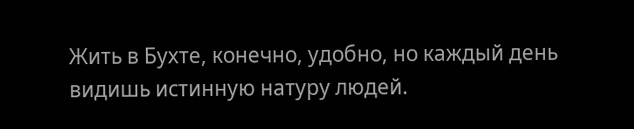Жить в Бухте, конечно, удобно, но каждый день видишь истинную натуру людей.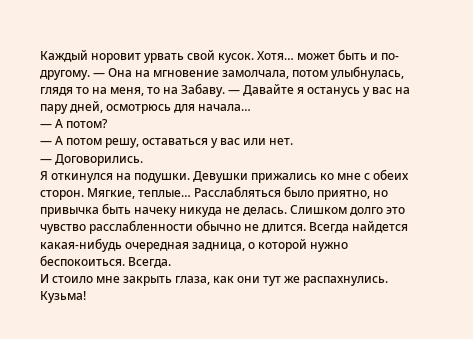Каждый норовит урвать свой кусок. Хотя… может быть и по-другому. — Она на мгновение замолчала, потом улыбнулась, глядя то на меня, то на Забаву. — Давайте я останусь у вас на пару дней, осмотрюсь для начала…
— А потом?
— А потом решу, оставаться у вас или нет.
— Договорились.
Я откинулся на подушки. Девушки прижались ко мне с обеих сторон. Мягкие, теплые… Расслабляться было приятно, но привычка быть начеку никуда не делась. Слишком долго это чувство расслабленности обычно не длится. Всегда найдется какая-нибудь очередная задница, о которой нужно беспокоиться. Всегда.
И стоило мне закрыть глаза, как они тут же распахнулись.
Кузьма!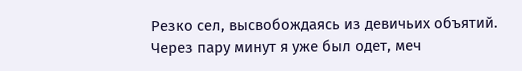Резко сел, высвобождаясь из девичьих объятий.
Через пару минут я уже был одет, меч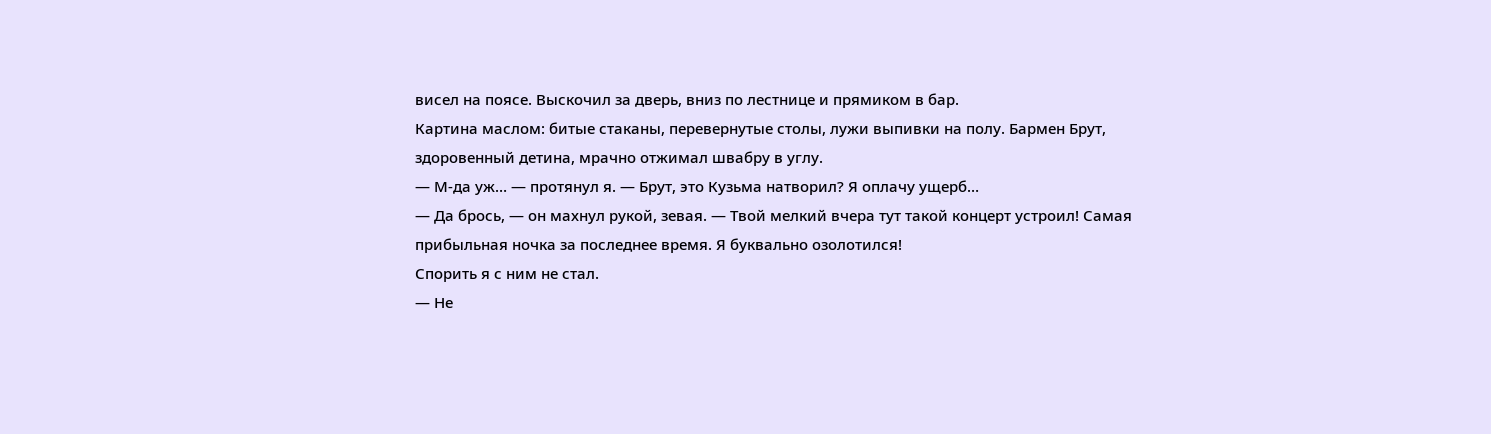висел на поясе. Выскочил за дверь, вниз по лестнице и прямиком в бар.
Картина маслом: битые стаканы, перевернутые столы, лужи выпивки на полу. Бармен Брут, здоровенный детина, мрачно отжимал швабру в углу.
— М-да уж… — протянул я. — Брут, это Кузьма натворил? Я оплачу ущерб…
— Да брось, — он махнул рукой, зевая. — Твой мелкий вчера тут такой концерт устроил! Самая прибыльная ночка за последнее время. Я буквально озолотился!
Спорить я с ним не стал.
— Не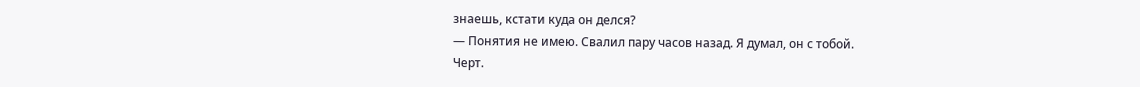знаешь, кстати куда он делся?
— Понятия не имею. Свалил пару часов назад. Я думал, он с тобой.
Черт.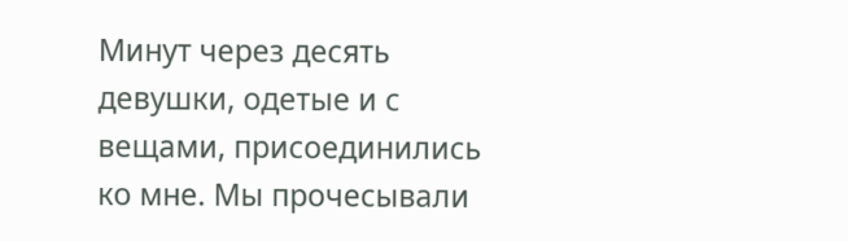Минут через десять девушки, одетые и с вещами, присоединились ко мне. Мы прочесывали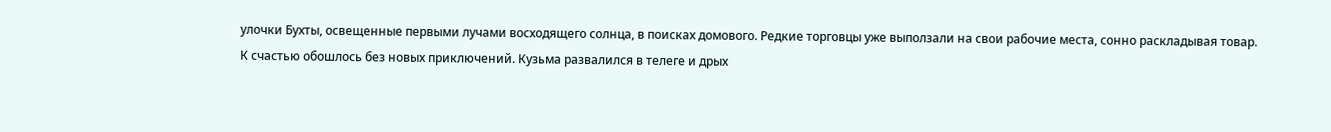улочки Бухты, освещенные первыми лучами восходящего солнца, в поисках домового. Редкие торговцы уже выползали на свои рабочие места, сонно раскладывая товар.
К счастью обошлось без новых приключений. Кузьма развалился в телеге и дрых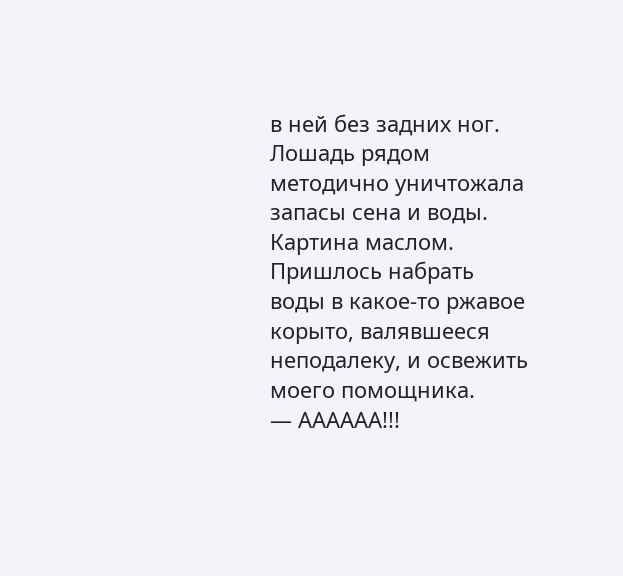в ней без задних ног. Лошадь рядом методично уничтожала запасы сена и воды. Картина маслом.
Пришлось набрать воды в какое-то ржавое корыто, валявшееся неподалеку, и освежить моего помощника.
— АААААА!!!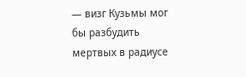— визг Кузьмы мог бы разбудить мертвых в радиусе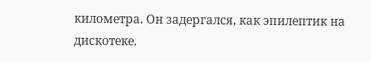километра. Он задергался, как эпилептик на дискотеке.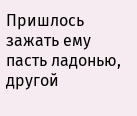Пришлось зажать ему пасть ладонью, другой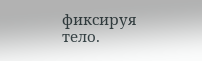фиксируя тело.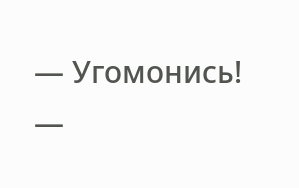— Угомонись! —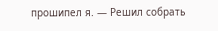прошипел я. — Решил собрать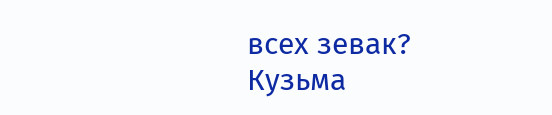всех зевак?
Кузьма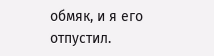обмяк, и я его отпустил.